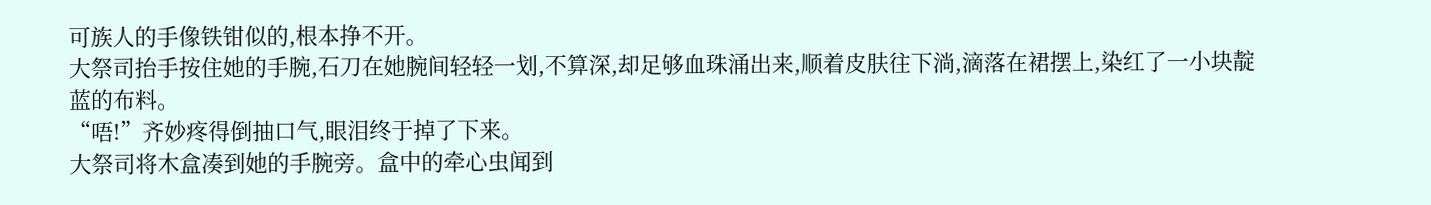可族人的手像铁钳似的,根本挣不开。
大祭司抬手按住她的手腕,石刀在她腕间轻轻一划,不算深,却足够血珠涌出来,顺着皮肤往下淌,滴落在裙摆上,染红了一小块靛蓝的布料。
“唔!”齐妙疼得倒抽口气,眼泪终于掉了下来。
大祭司将木盒凑到她的手腕旁。盒中的牵心虫闻到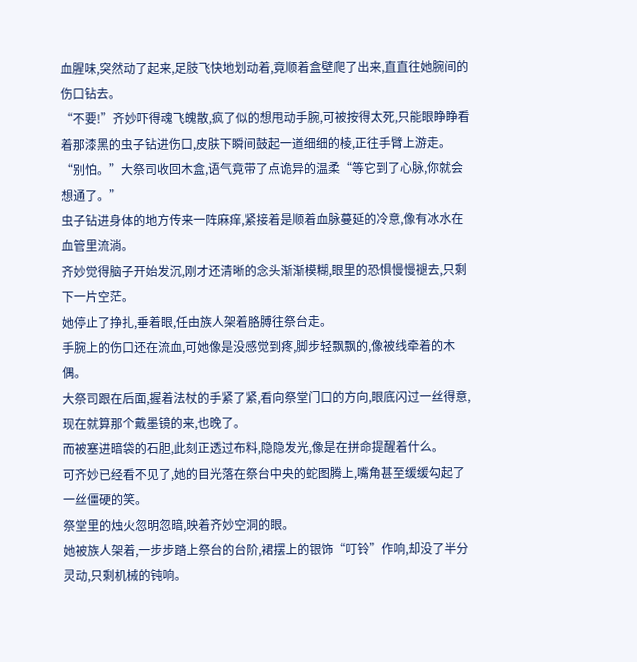血腥味,突然动了起来,足肢飞快地划动着,竟顺着盒壁爬了出来,直直往她腕间的伤口钻去。
“不要!”齐妙吓得魂飞魄散,疯了似的想甩动手腕,可被按得太死,只能眼睁睁看着那漆黑的虫子钻进伤口,皮肤下瞬间鼓起一道细细的棱,正往手臂上游走。
“别怕。”大祭司收回木盒,语气竟带了点诡异的温柔“等它到了心脉,你就会想通了。”
虫子钻进身体的地方传来一阵麻痒,紧接着是顺着血脉蔓延的冷意,像有冰水在血管里流淌。
齐妙觉得脑子开始发沉,刚才还清晰的念头渐渐模糊,眼里的恐惧慢慢褪去,只剩下一片空茫。
她停止了挣扎,垂着眼,任由族人架着胳膊往祭台走。
手腕上的伤口还在流血,可她像是没感觉到疼,脚步轻飘飘的,像被线牵着的木偶。
大祭司跟在后面,握着法杖的手紧了紧,看向祭堂门口的方向,眼底闪过一丝得意,现在就算那个戴墨镜的来,也晚了。
而被塞进暗袋的石胆,此刻正透过布料,隐隐发光,像是在拼命提醒着什么。
可齐妙已经看不见了,她的目光落在祭台中央的蛇图腾上,嘴角甚至缓缓勾起了一丝僵硬的笑。
祭堂里的烛火忽明忽暗,映着齐妙空洞的眼。
她被族人架着,一步步踏上祭台的台阶,裙摆上的银饰“叮铃”作响,却没了半分灵动,只剩机械的钝响。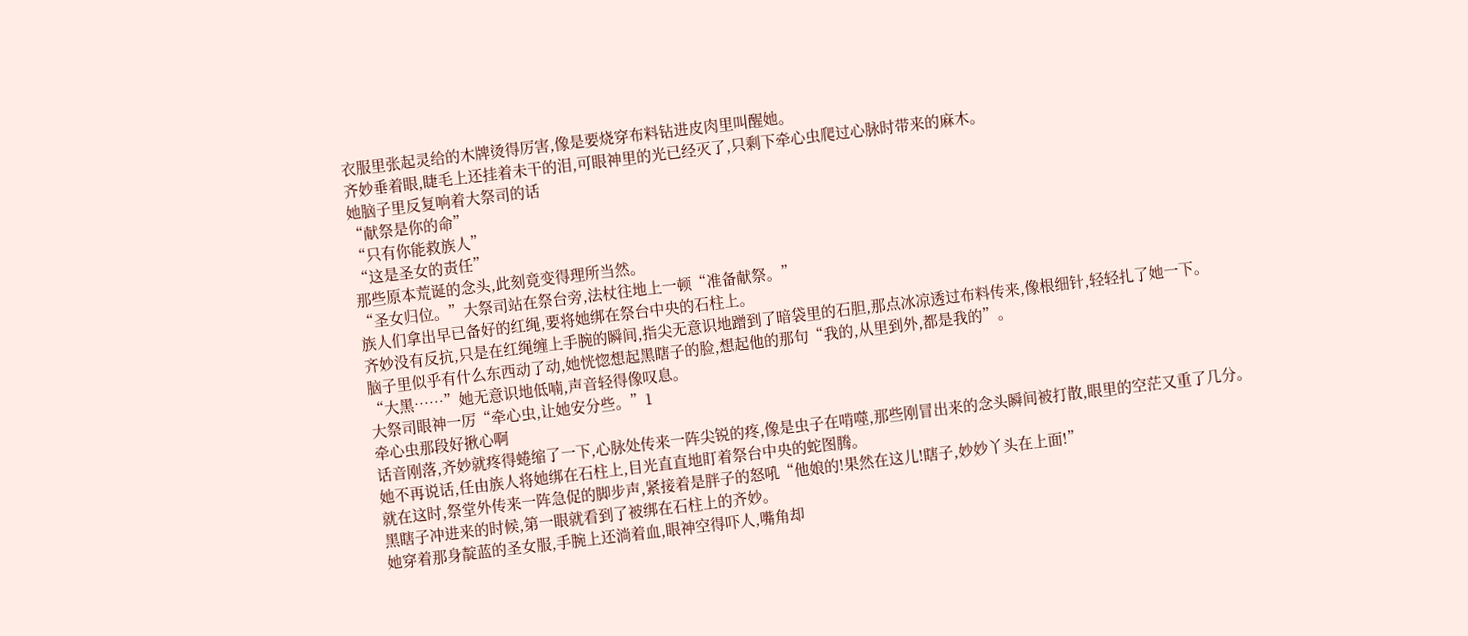衣服里张起灵给的木牌烫得厉害,像是要烧穿布料钻进皮肉里叫醒她。
齐妙垂着眼,睫毛上还挂着未干的泪,可眼神里的光已经灭了,只剩下牵心虫爬过心脉时带来的麻木。
她脑子里反复响着大祭司的话
“献祭是你的命”
“只有你能救族人”
“这是圣女的责任”
那些原本荒诞的念头,此刻竟变得理所当然。
“圣女归位。”大祭司站在祭台旁,法杖往地上一顿“准备献祭。”
族人们拿出早已备好的红绳,要将她绑在祭台中央的石柱上。
齐妙没有反抗,只是在红绳缠上手腕的瞬间,指尖无意识地蹭到了暗袋里的石胆,那点冰凉透过布料传来,像根细针,轻轻扎了她一下。
脑子里似乎有什么东西动了动,她恍惚想起黑瞎子的脸,想起他的那句“我的,从里到外,都是我的”。
“大黑……”她无意识地低喃,声音轻得像叹息。
大祭司眼神一厉“牵心虫,让她安分些。”1
牵心虫那段好揪心啊
话音刚落,齐妙就疼得蜷缩了一下,心脉处传来一阵尖锐的疼,像是虫子在啃噬,那些刚冒出来的念头瞬间被打散,眼里的空茫又重了几分。
她不再说话,任由族人将她绑在石柱上,目光直直地盯着祭台中央的蛇图腾。
就在这时,祭堂外传来一阵急促的脚步声,紧接着是胖子的怒吼“他娘的!果然在这儿!瞎子,妙妙丫头在上面!”
黑瞎子冲进来的时候,第一眼就看到了被绑在石柱上的齐妙。
她穿着那身靛蓝的圣女服,手腕上还淌着血,眼神空得吓人,嘴角却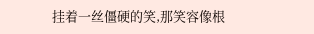挂着一丝僵硬的笑,那笑容像根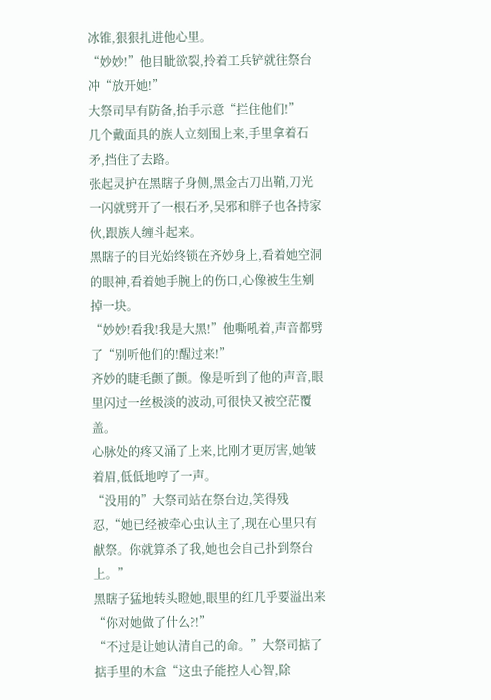冰锥,狠狠扎进他心里。
“妙妙!”他目眦欲裂,拎着工兵铲就往祭台冲“放开她!”
大祭司早有防备,抬手示意“拦住他们!”
几个戴面具的族人立刻围上来,手里拿着石矛,挡住了去路。
张起灵护在黑瞎子身侧,黑金古刀出鞘,刀光一闪就劈开了一根石矛,吴邪和胖子也各持家伙,跟族人缠斗起来。
黑瞎子的目光始终锁在齐妙身上,看着她空洞的眼神,看着她手腕上的伤口,心像被生生剜掉一块。
“妙妙!看我!我是大黑!”他嘶吼着,声音都劈了“别听他们的!醒过来!”
齐妙的睫毛颤了颤。像是听到了他的声音,眼里闪过一丝极淡的波动,可很快又被空茫覆盖。
心脉处的疼又涌了上来,比刚才更厉害,她皱着眉,低低地哼了一声。
“没用的”大祭司站在祭台边,笑得残忍,“她已经被牵心虫认主了,现在心里只有献祭。你就算杀了我,她也会自己扑到祭台上。”
黑瞎子猛地转头瞪她,眼里的红几乎要溢出来“你对她做了什么?!”
“不过是让她认清自己的命。”大祭司掂了掂手里的木盒“这虫子能控人心智,除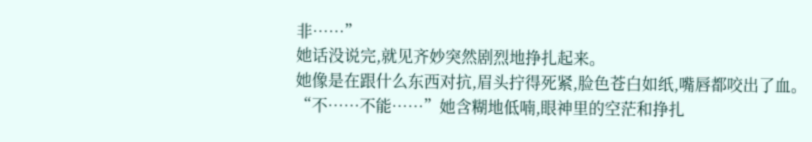非……”
她话没说完,就见齐妙突然剧烈地挣扎起来。
她像是在跟什么东西对抗,眉头拧得死紧,脸色苍白如纸,嘴唇都咬出了血。
“不……不能……”她含糊地低喃,眼神里的空茫和挣扎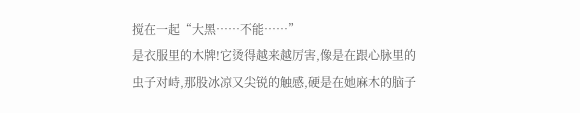搅在一起“大黑……不能……”
是衣服里的木牌!它烫得越来越厉害,像是在跟心脉里的虫子对峙,那股冰凉又尖锐的触感,硬是在她麻木的脑子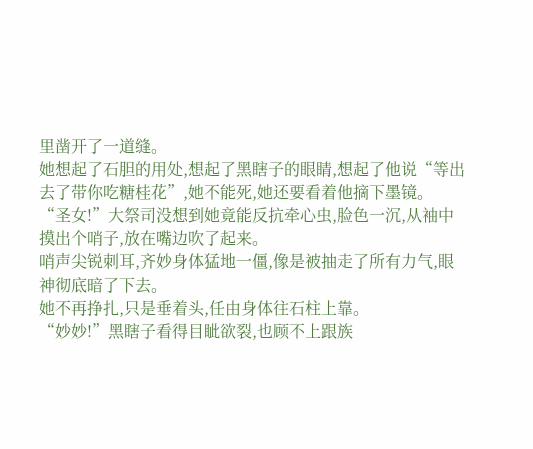里凿开了一道缝。
她想起了石胆的用处,想起了黑瞎子的眼睛,想起了他说“等出去了带你吃糖桂花”,她不能死,她还要看着他摘下墨镜。
“圣女!”大祭司没想到她竟能反抗牵心虫,脸色一沉,从袖中摸出个哨子,放在嘴边吹了起来。
哨声尖锐刺耳,齐妙身体猛地一僵,像是被抽走了所有力气,眼神彻底暗了下去。
她不再挣扎,只是垂着头,任由身体往石柱上靠。
“妙妙!”黑瞎子看得目眦欲裂,也顾不上跟族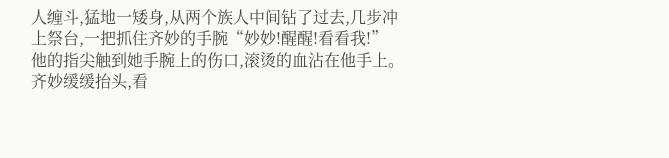人缠斗,猛地一矮身,从两个族人中间钻了过去,几步冲上祭台,一把抓住齐妙的手腕“妙妙!醒醒!看看我!”
他的指尖触到她手腕上的伤口,滚烫的血沾在他手上。
齐妙缓缓抬头,看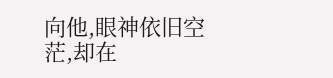向他,眼神依旧空茫,却在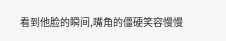看到他脸的瞬间,嘴角的僵硬笑容慢慢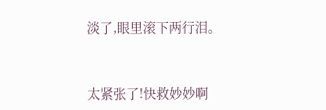淡了,眼里滚下两行泪。


太紧张了!快救妙妙啊